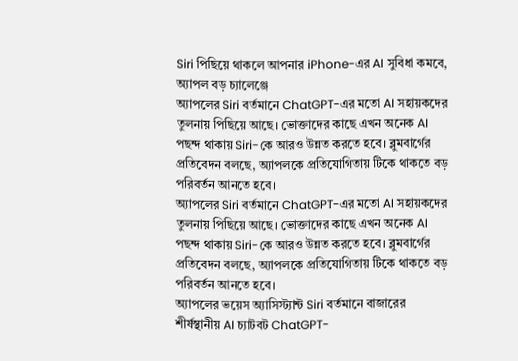Siri পিছিয়ে থাকলে আপনার iPhone-এর AI সুবিধা কমবে, অ্যাপল বড় চ্যালেঞ্জে
অ্যাপলের Siri বর্তমানে ChatGPT-এর মতো AI সহায়কদের তুলনায় পিছিয়ে আছে। ভোক্তাদের কাছে এখন অনেক AI পছন্দ থাকায় Siri-কে আরও উন্নত করতে হবে। ব্লুমবার্গের প্রতিবেদন বলছে, অ্যাপলকে প্রতিযোগিতায় টিকে থাকতে বড় পরিবর্তন আনতে হবে।
অ্যাপলের Siri বর্তমানে ChatGPT-এর মতো AI সহায়কদের তুলনায় পিছিয়ে আছে। ভোক্তাদের কাছে এখন অনেক AI পছন্দ থাকায় Siri-কে আরও উন্নত করতে হবে। ব্লুমবার্গের প্রতিবেদন বলছে, অ্যাপলকে প্রতিযোগিতায় টিকে থাকতে বড় পরিবর্তন আনতে হবে।
অ্যাপলের ভয়েস অ্যাসিস্ট্যান্ট Siri বর্তমানে বাজারের শীর্ষস্থানীয় AI চ্যাটবট ChatGPT-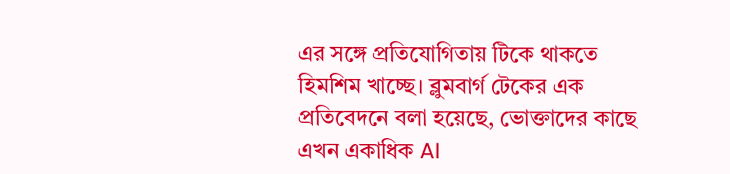এর সঙ্গে প্রতিযোগিতায় টিকে থাকতে হিমশিম খাচ্ছে। ব্লুমবার্গ টেকের এক প্রতিবেদনে বলা হয়েছে, ভোক্তাদের কাছে এখন একাধিক AI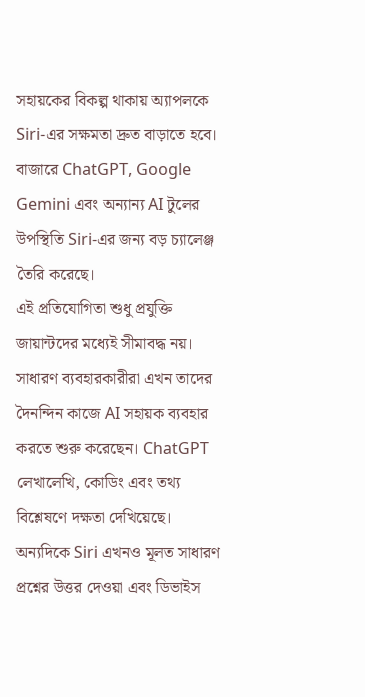সহায়কের বিকল্প থাকায় অ্যাপলকে Siri-এর সক্ষমতা দ্রুত বাড়াতে হবে। বাজারে ChatGPT, Google Gemini এবং অন্যান্য AI টুলের উপস্থিতি Siri-এর জন্য বড় চ্যালেঞ্জ তৈরি করেছে।
এই প্রতিযোগিতা শুধু প্রযুক্তি জায়ান্টদের মধ্যেই সীমাবদ্ধ নয়। সাধারণ ব্যবহারকারীরা এখন তাদের দৈনন্দিন কাজে AI সহায়ক ব্যবহার করতে শুরু করেছেন। ChatGPT লেখালেখি, কোডিং এবং তথ্য বিশ্লেষণে দক্ষতা দেখিয়েছে। অন্যদিকে Siri এখনও মূলত সাধারণ প্রশ্নের উত্তর দেওয়া এবং ডিভাইস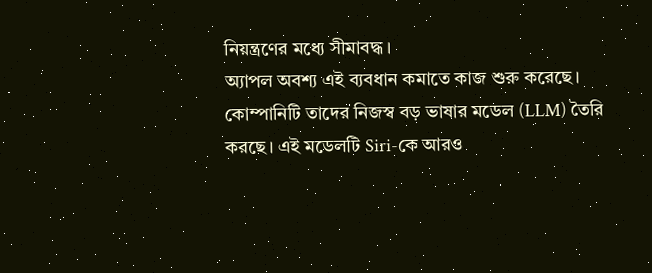নিয়ন্ত্রণের মধ্যে সীমাবদ্ধ।
অ্যাপল অবশ্য এই ব্যবধান কমাতে কাজ শুরু করেছে। কোম্পানিটি তাদের নিজস্ব বড় ভাষার মডেল (LLM) তৈরি করছে। এই মডেলটি Siri-কে আরও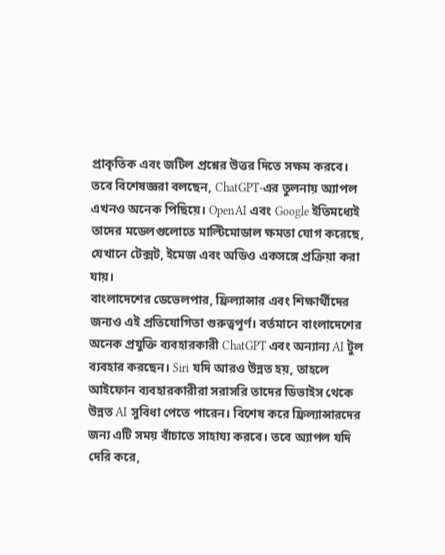প্রাকৃতিক এবং জটিল প্রশ্নের উত্তর দিতে সক্ষম করবে। তবে বিশেষজ্ঞরা বলছেন, ChatGPT-এর তুলনায় অ্যাপল এখনও অনেক পিছিয়ে। OpenAI এবং Google ইতিমধ্যেই তাদের মডেলগুলোতে মাল্টিমোডাল ক্ষমতা যোগ করেছে, যেখানে টেক্সট, ইমেজ এবং অডিও একসঙ্গে প্রক্রিয়া করা যায়।
বাংলাদেশের ডেভেলপার, ফ্রিল্যান্সার এবং শিক্ষার্থীদের জন্যও এই প্রতিযোগিতা গুরুত্বপূর্ণ। বর্তমানে বাংলাদেশের অনেক প্রযুক্তি ব্যবহারকারী ChatGPT এবং অন্যান্য AI টুল ব্যবহার করছেন। Siri যদি আরও উন্নত হয়, তাহলে আইফোন ব্যবহারকারীরা সরাসরি তাদের ডিভাইস থেকে উন্নত AI সুবিধা পেতে পারেন। বিশেষ করে ফ্রিল্যান্সারদের জন্য এটি সময় বাঁচাতে সাহায্য করবে। তবে অ্যাপল যদি দেরি করে,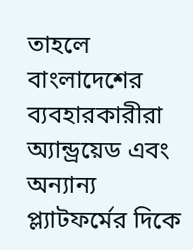তাহলে বাংলাদেশের ব্যবহারকারীরা অ্যান্ড্রয়েড এবং অন্যান্য প্ল্যাটফর্মের দিকে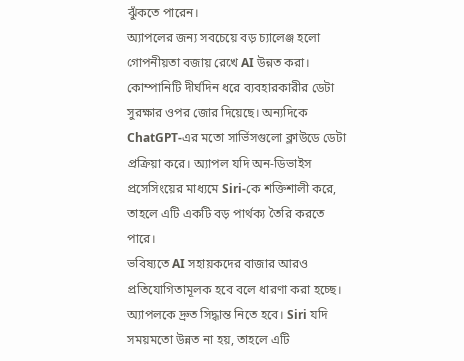ঝুঁকতে পারেন।
অ্যাপলের জন্য সবচেয়ে বড় চ্যালেঞ্জ হলো গোপনীয়তা বজায় রেখে AI উন্নত করা। কোম্পানিটি দীর্ঘদিন ধরে ব্যবহারকারীর ডেটা সুরক্ষার ওপর জোর দিয়েছে। অন্যদিকে ChatGPT-এর মতো সার্ভিসগুলো ক্লাউডে ডেটা প্রক্রিয়া করে। অ্যাপল যদি অন-ডিভাইস প্রসেসিংয়ের মাধ্যমে Siri-কে শক্তিশালী করে, তাহলে এটি একটি বড় পার্থক্য তৈরি করতে পারে।
ভবিষ্যতে AI সহায়কদের বাজার আরও প্রতিযোগিতামূলক হবে বলে ধারণা করা হচ্ছে। অ্যাপলকে দ্রুত সিদ্ধান্ত নিতে হবে। Siri যদি সময়মতো উন্নত না হয়, তাহলে এটি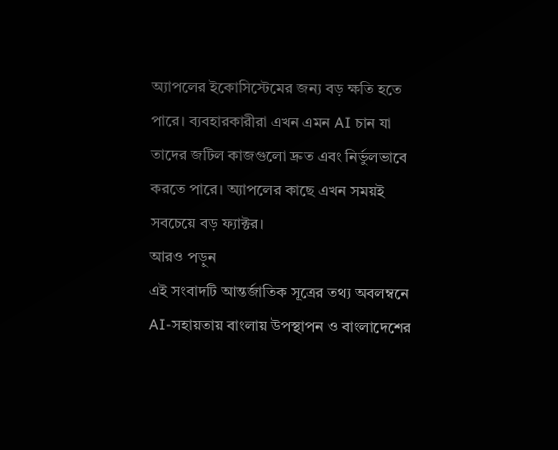অ্যাপলের ইকোসিস্টেমের জন্য বড় ক্ষতি হতে পারে। ব্যবহারকারীরা এখন এমন AI চান যা তাদের জটিল কাজগুলো দ্রুত এবং নির্ভুলভাবে করতে পারে। অ্যাপলের কাছে এখন সময়ই সবচেয়ে বড় ফ্যাক্টর।
আরও পড়ুন
এই সংবাদটি আন্তর্জাতিক সূত্রের তথ্য অবলম্বনে AI-সহায়তায় বাংলায় উপস্থাপন ও বাংলাদেশের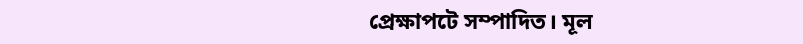প্রেক্ষাপটে সম্পাদিত। মূল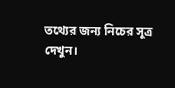তথ্যের জন্য নিচের সূত্র দেখুন।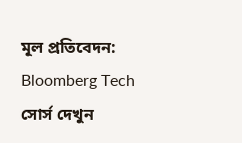মূল প্রতিবেদন: Bloomberg Tech
সোর্স দেখুন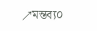↗মন্তব্য০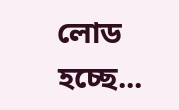লোড হচ্ছে...